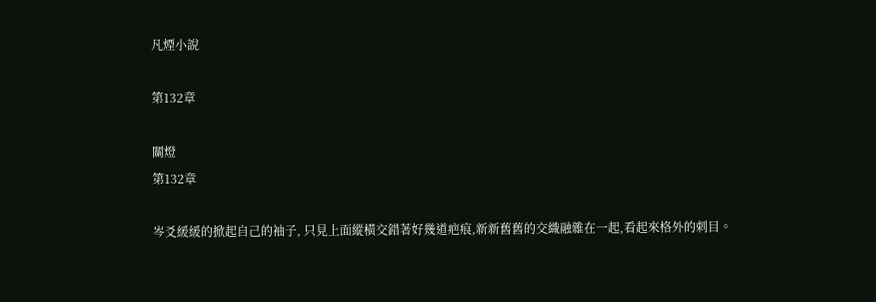凡煙小說

第132章

關燈
第132章

岑爻緩緩的掀起自己的袖子, 只見上面縱橫交錯著好幾道疤痕,新新舊舊的交織融雜在一起,看起來格外的刺目。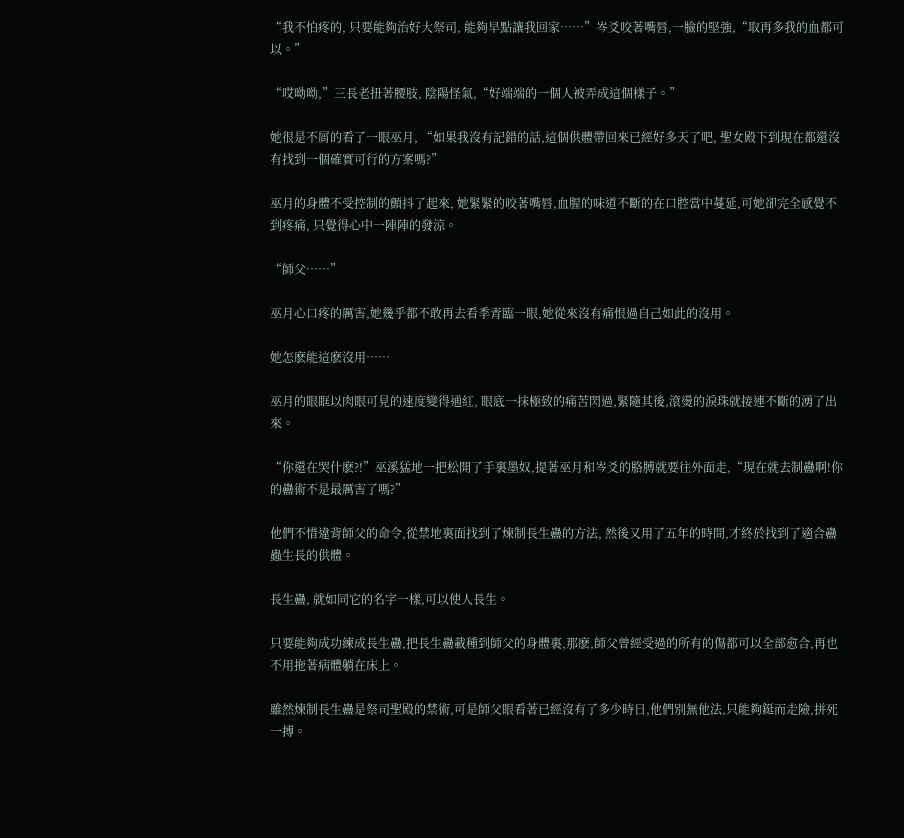“我不怕疼的, 只要能夠治好大祭司, 能夠早點讓我回家……”岑爻咬著嘴唇,一臉的堅強,“取再多我的血都可以。”

“哎呦呦,”三長老扭著腰肢, 陰陽怪氣,“好端端的一個人被弄成這個樣子。”

她很是不屑的看了一眼巫月, “如果我沒有記錯的話,這個供體帶回來已經好多天了吧, 聖女殿下到現在都還沒有找到一個確實可行的方案嗎?”

巫月的身體不受控制的顫抖了起來, 她緊緊的咬著嘴唇,血腥的味道不斷的在口腔當中蔓延,可她卻完全感覺不到疼痛, 只覺得心中一陣陣的發涼。

“師父……”

巫月心口疼的厲害,她幾乎都不敢再去看季青臨一眼,她從來沒有痛恨過自己如此的沒用。

她怎麽能這麽沒用……

巫月的眼眶以肉眼可見的速度變得通紅, 眼底一抹極致的痛苦閃過,緊隨其後,滾燙的淚珠就接連不斷的湧了出來。

“你還在哭什麽?!”巫溪猛地一把松開了手裏墨奴,提著巫月和岑爻的胳膊就要往外面走,“現在就去制蠱啊!你的蠱術不是最厲害了嗎?”

他們不惜違背師父的命令,從禁地裏面找到了煉制長生蠱的方法, 然後又用了五年的時間,才終於找到了適合蠱蟲生長的供體。

長生蠱, 就如同它的名字一樣,可以使人長生。

只要能夠成功練成長生蠱,把長生蠱載種到師父的身體裏,那麽,師父曾經受過的所有的傷都可以全部愈合,再也不用拖著病體躺在床上。

雖然煉制長生蠱是祭司聖殿的禁術,可是師父眼看著已經沒有了多少時日,他們別無他法,只能夠鋌而走險,拼死一搏。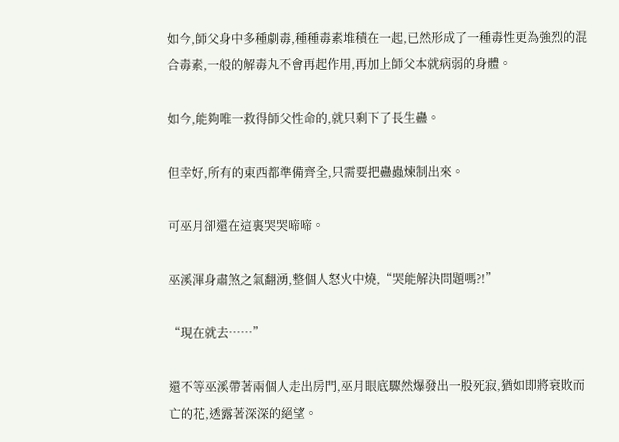如今,師父身中多種劇毒,種種毒素堆積在一起,已然形成了一種毒性更為強烈的混合毒素,一般的解毒丸不會再起作用,再加上師父本就病弱的身體。

如今,能夠唯一救得師父性命的,就只剩下了長生蠱。

但幸好,所有的東西都準備齊全,只需要把蠱蟲煉制出來。

可巫月卻還在這裏哭哭啼啼。

巫溪渾身肅煞之氣翻湧,整個人怒火中燒,“哭能解決問題嗎?!”

“現在就去……”

還不等巫溪帶著兩個人走出房門,巫月眼底驟然爆發出一股死寂,猶如即將衰敗而亡的花,透露著深深的絕望。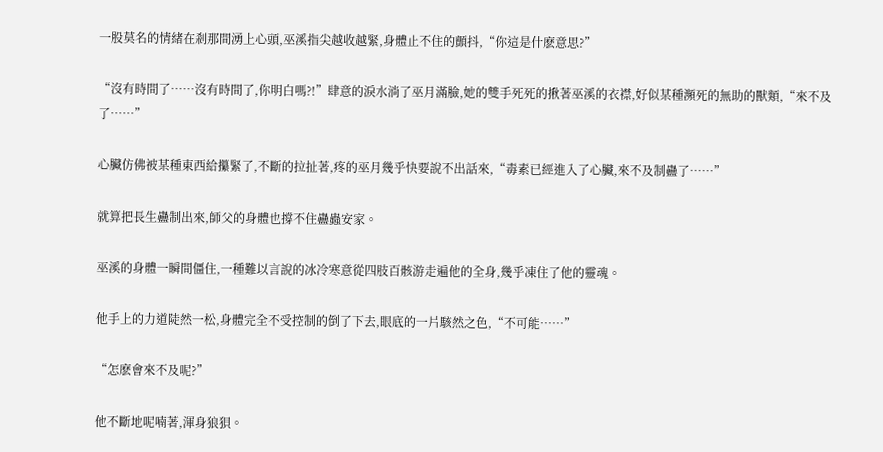一股莫名的情緒在剎那間湧上心頭,巫溪指尖越收越緊,身體止不住的顫抖,“你這是什麽意思?”

“沒有時間了……沒有時間了,你明白嗎?!”肆意的淚水淌了巫月滿臉,她的雙手死死的揪著巫溪的衣襟,好似某種瀕死的無助的獸類,“來不及了……”

心臟仿佛被某種東西給攥緊了,不斷的拉扯著,疼的巫月幾乎快要說不出話來,“毒素已經進入了心臟,來不及制蠱了……”

就算把長生蠱制出來,師父的身體也撐不住蠱蟲安家。

巫溪的身體一瞬間僵住,一種難以言說的冰冷寒意從四肢百骸游走遍他的全身,幾乎凍住了他的靈魂。

他手上的力道陡然一松,身體完全不受控制的倒了下去,眼底的一片駭然之色,“不可能……”

“怎麽會來不及呢?”

他不斷地呢喃著,渾身狼狽。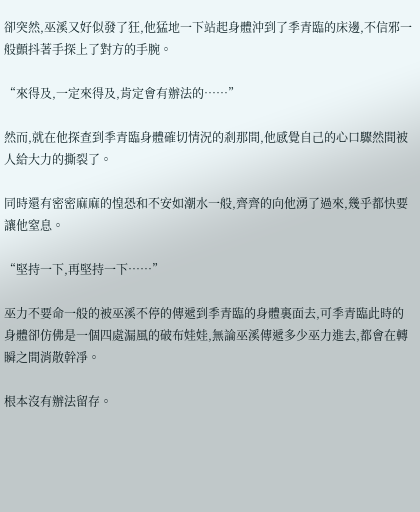卻突然,巫溪又好似發了狂,他猛地一下站起身體沖到了季青臨的床邊,不信邪一般顫抖著手探上了對方的手腕。

“來得及,一定來得及,肯定會有辦法的……”

然而,就在他探查到季青臨身體確切情況的剎那間,他感覺自己的心口驟然間被人給大力的撕裂了。

同時還有密密麻麻的惶恐和不安如潮水一般,齊齊的向他湧了過來,幾乎都快要讓他窒息。

“堅持一下,再堅持一下……”

巫力不要命一般的被巫溪不停的傳遞到季青臨的身體裏面去,可季青臨此時的身體卻仿佛是一個四處漏風的破布娃娃,無論巫溪傳遞多少巫力進去,都會在轉瞬之間消散幹凈。

根本沒有辦法留存。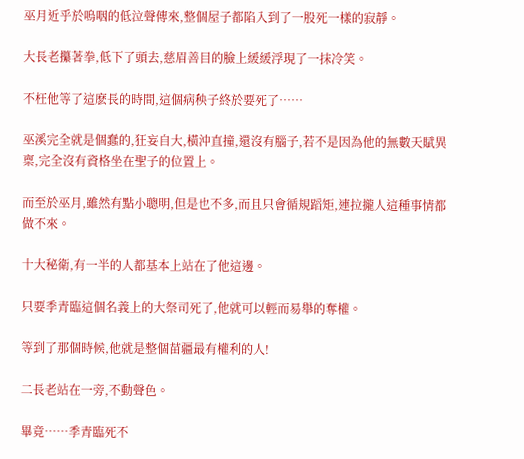巫月近乎於嗚咽的低泣聲傳來,整個屋子都陷入到了一股死一樣的寂靜。

大長老攥著拳,低下了頭去,慈眉善目的臉上緩緩浮現了一抹冷笑。

不枉他等了這麽長的時間,這個病秧子終於要死了……

巫溪完全就是個蠢的,狂妄自大,橫沖直撞,還沒有腦子,若不是因為他的無數天賦異稟,完全沒有資格坐在聖子的位置上。

而至於巫月,雖然有點小聰明,但是也不多,而且只會循規蹈矩,連拉攏人這種事情都做不來。

十大秘衛,有一半的人都基本上站在了他這邊。

只要季青臨這個名義上的大祭司死了,他就可以輕而易舉的奪權。

等到了那個時候,他就是整個苗疆最有權利的人!

二長老站在一旁,不動聲色。

畢竟……季青臨死不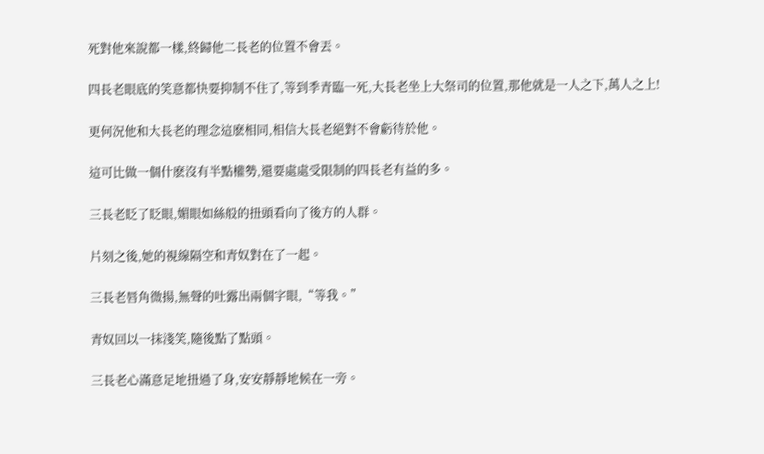死對他來說都一樣,終歸他二長老的位置不會丟。

四長老眼底的笑意都快要抑制不住了,等到季青臨一死,大長老坐上大祭司的位置,那他就是一人之下,萬人之上!

更何況他和大長老的理念這麽相同,相信大長老絕對不會虧待於他。

這可比做一個什麽沒有半點權勢,還要處處受限制的四長老有益的多。

三長老眨了眨眼,媚眼如絲般的扭頭看向了後方的人群。

片刻之後,她的視線隔空和青奴對在了一起。

三長老唇角微揚,無聲的吐露出兩個字眼,“等我。”

青奴回以一抹淺笑,隨後點了點頭。

三長老心滿意足地扭過了身,安安靜靜地候在一旁。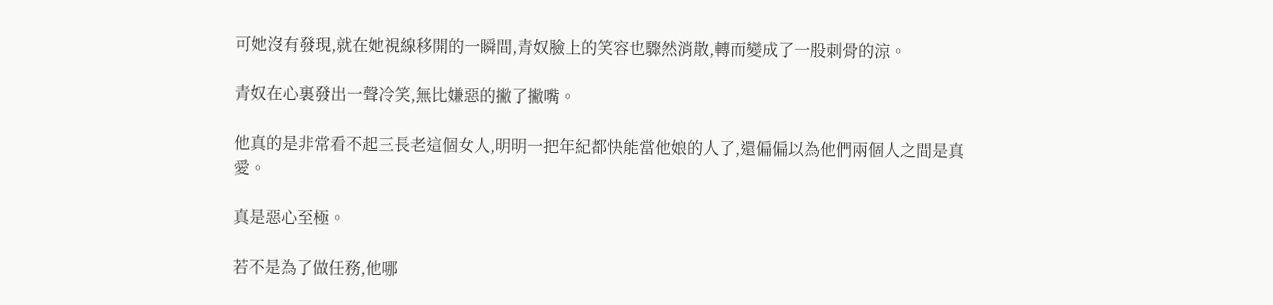可她沒有發現,就在她視線移開的一瞬間,青奴臉上的笑容也驟然消散,轉而變成了一股刺骨的涼。

青奴在心裏發出一聲冷笑,無比嫌惡的撇了撇嘴。

他真的是非常看不起三長老這個女人,明明一把年紀都快能當他娘的人了,還偏偏以為他們兩個人之間是真愛。

真是惡心至極。

若不是為了做任務,他哪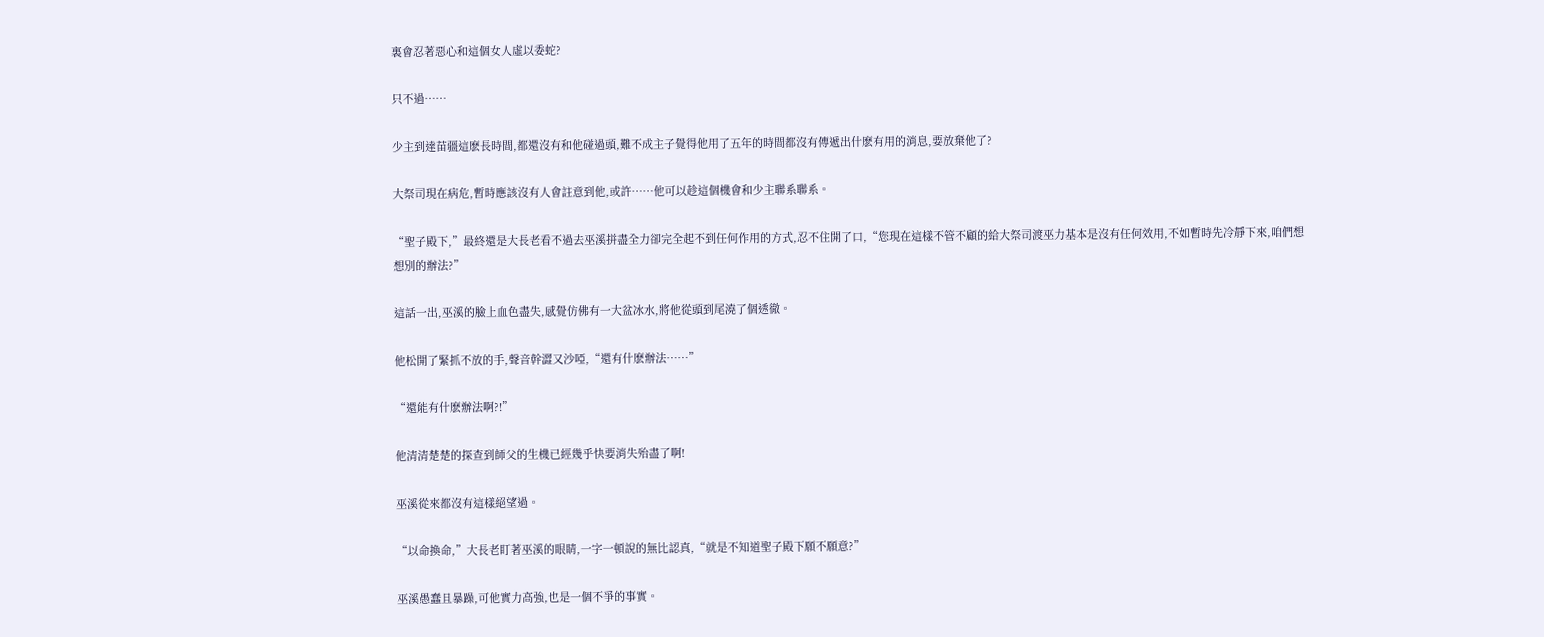裏會忍著惡心和這個女人虛以委蛇?

只不過……

少主到達苗疆這麽長時間,都還沒有和他碰過頭,難不成主子覺得他用了五年的時間都沒有傳遞出什麽有用的消息,要放棄他了?

大祭司現在病危,暫時應該沒有人會註意到他,或許……他可以趁這個機會和少主聯系聯系。

“聖子殿下,”最終還是大長老看不過去巫溪拼盡全力卻完全起不到任何作用的方式,忍不住開了口,“您現在這樣不管不顧的給大祭司渡巫力基本是沒有任何效用,不如暫時先冷靜下來,咱們想想別的辦法?”

這話一出,巫溪的臉上血色盡失,感覺仿佛有一大盆冰水,將他從頭到尾澆了個透徹。

他松開了緊抓不放的手,聲音幹澀又沙啞,“還有什麽辦法……”

“還能有什麽辦法啊?!”

他清清楚楚的探查到師父的生機已經幾乎快要消失殆盡了啊!

巫溪從來都沒有這樣絕望過。

“以命換命,”大長老盯著巫溪的眼睛,一字一頓說的無比認真,“就是不知道聖子殿下願不願意?”

巫溪愚蠢且暴躁,可他實力高強,也是一個不爭的事實。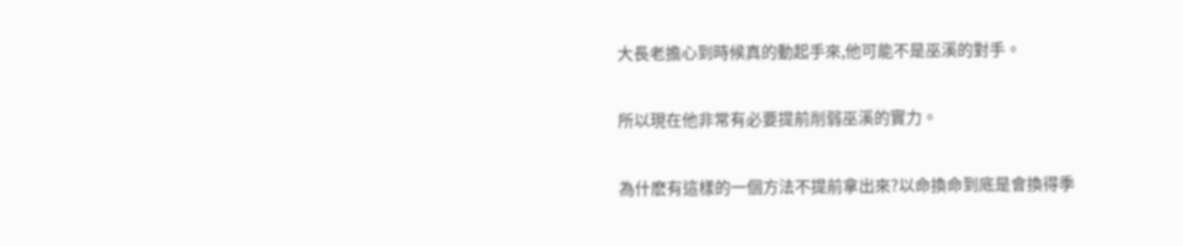大長老擔心到時候真的動起手來,他可能不是巫溪的對手。

所以現在他非常有必要提前削弱巫溪的實力。

為什麽有這樣的一個方法不提前拿出來?以命換命到底是會換得季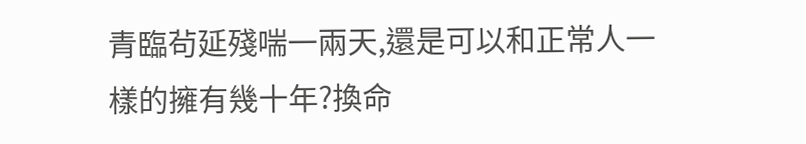青臨茍延殘喘一兩天,還是可以和正常人一樣的擁有幾十年?換命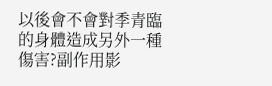以後會不會對季青臨的身體造成另外一種傷害?副作用影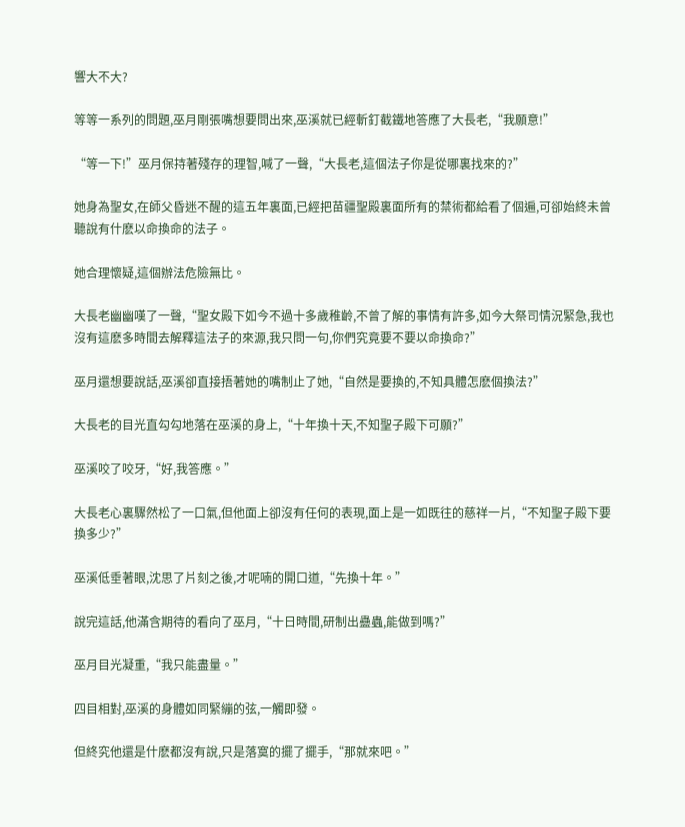響大不大?

等等一系列的問題,巫月剛張嘴想要問出來,巫溪就已經斬釘截鐵地答應了大長老,“我願意!”

“等一下!”巫月保持著殘存的理智,喊了一聲,“大長老,這個法子你是從哪裏找來的?”

她身為聖女,在師父昏迷不醒的這五年裏面,已經把苗疆聖殿裏面所有的禁術都給看了個遍,可卻始終未曾聽說有什麽以命換命的法子。

她合理懷疑,這個辦法危險無比。

大長老幽幽嘆了一聲,“聖女殿下如今不過十多歲稚齡,不曾了解的事情有許多,如今大祭司情況緊急,我也沒有這麽多時間去解釋這法子的來源,我只問一句,你們究竟要不要以命換命?”

巫月還想要說話,巫溪卻直接捂著她的嘴制止了她,“自然是要換的,不知具體怎麽個換法?”

大長老的目光直勾勾地落在巫溪的身上,“十年換十天,不知聖子殿下可願?”

巫溪咬了咬牙,“好,我答應。”

大長老心裏驟然松了一口氣,但他面上卻沒有任何的表現,面上是一如既往的慈祥一片,“不知聖子殿下要換多少?”

巫溪低垂著眼,沈思了片刻之後,才呢喃的開口道,“先換十年。”

說完這話,他滿含期待的看向了巫月,“十日時間,研制出蠱蟲,能做到嗎?”

巫月目光凝重,“我只能盡量。”

四目相對,巫溪的身體如同緊繃的弦,一觸即發。

但終究他還是什麽都沒有說,只是落寞的擺了擺手,“那就來吧。”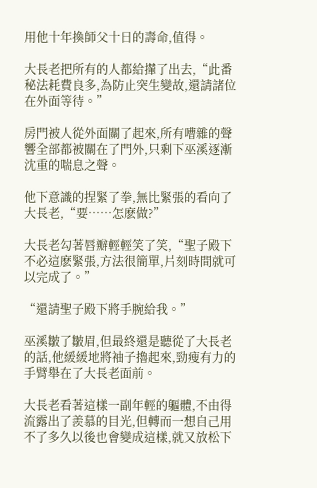用他十年換師父十日的壽命,值得。

大長老把所有的人都給攆了出去,“此番秘法耗費良多,為防止突生變故,還請諸位在外面等待。”

房門被人從外面關了起來,所有嘈雜的聲響全部都被關在了門外,只剩下巫溪逐漸沈重的喘息之聲。

他下意識的捏緊了拳,無比緊張的看向了大長老,“要……怎麽做?”

大長老勾著唇瓣輕輕笑了笑,“聖子殿下不必這麽緊張,方法很簡單,片刻時間就可以完成了。”

“還請聖子殿下將手腕給我。”

巫溪皺了皺眉,但最終還是聽從了大長老的話,他緩緩地將袖子擼起來,勁瘦有力的手臂舉在了大長老面前。

大長老看著這樣一副年輕的軀體,不由得流露出了羨慕的目光,但轉而一想自己用不了多久以後也會變成這樣,就又放松下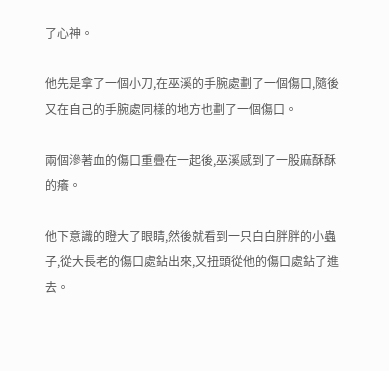了心神。

他先是拿了一個小刀,在巫溪的手腕處劃了一個傷口,隨後又在自己的手腕處同樣的地方也劃了一個傷口。

兩個滲著血的傷口重疊在一起後,巫溪感到了一股麻酥酥的癢。

他下意識的瞪大了眼睛,然後就看到一只白白胖胖的小蟲子,從大長老的傷口處鉆出來,又扭頭從他的傷口處鉆了進去。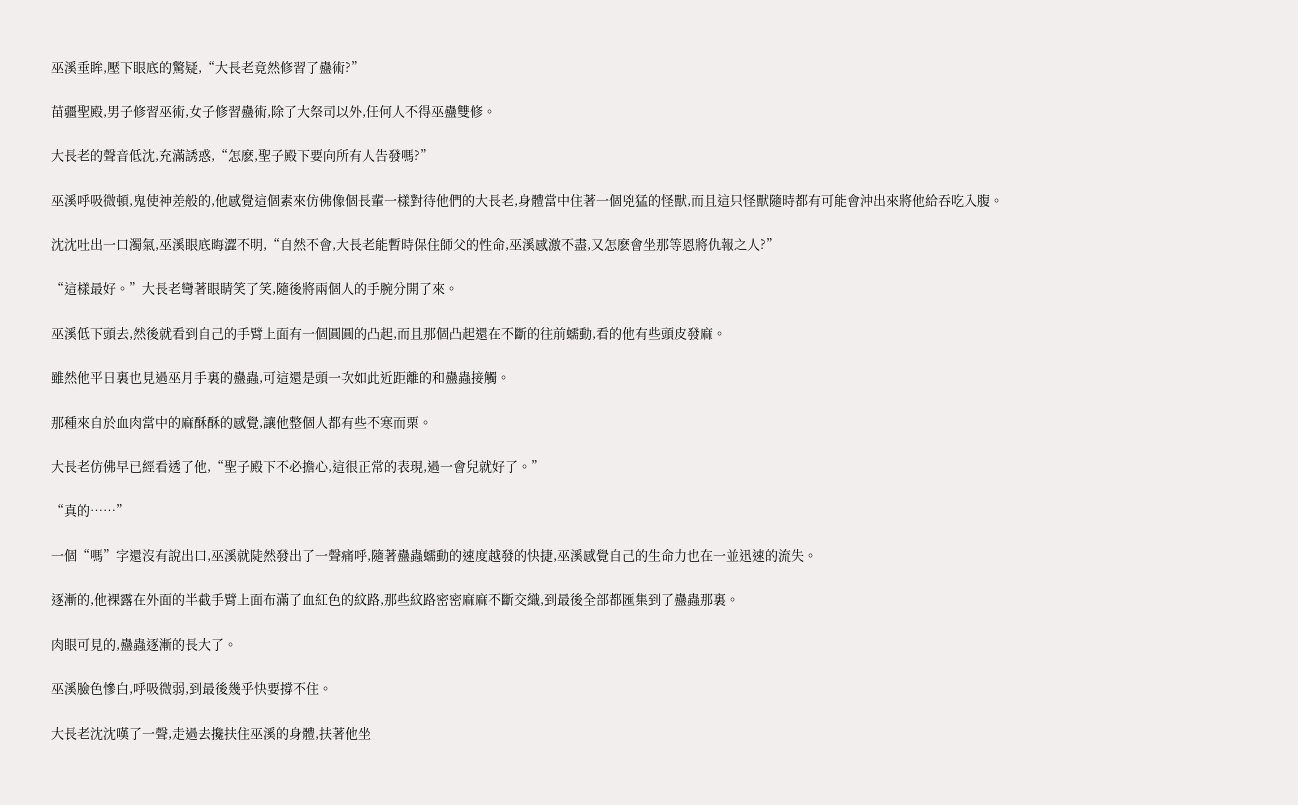巫溪垂眸,壓下眼底的驚疑,“大長老竟然修習了蠱術?”

苗疆聖殿,男子修習巫術,女子修習蠱術,除了大祭司以外,任何人不得巫蠱雙修。

大長老的聲音低沈,充滿誘惑,“怎麽,聖子殿下要向所有人告發嗎?”

巫溪呼吸微頓,鬼使神差般的,他感覺這個素來仿佛像個長輩一樣對待他們的大長老,身體當中住著一個兇猛的怪獸,而且這只怪獸隨時都有可能會沖出來將他給吞吃入腹。

沈沈吐出一口濁氣,巫溪眼底晦澀不明,“自然不會,大長老能暫時保住師父的性命,巫溪感激不盡,又怎麽會坐那等恩將仇報之人?”

“這樣最好。”大長老彎著眼睛笑了笑,隨後將兩個人的手腕分開了來。

巫溪低下頭去,然後就看到自己的手臂上面有一個圓圓的凸起,而且那個凸起還在不斷的往前蠕動,看的他有些頭皮發麻。

雖然他平日裏也見過巫月手裏的蠱蟲,可這還是頭一次如此近距離的和蠱蟲接觸。

那種來自於血肉當中的麻酥酥的感覺,讓他整個人都有些不寒而栗。

大長老仿佛早已經看透了他,“聖子殿下不必擔心,這很正常的表現,過一會兒就好了。”

“真的……”

一個“嗎”字還沒有說出口,巫溪就陡然發出了一聲痛呼,隨著蠱蟲蠕動的速度越發的快捷,巫溪感覺自己的生命力也在一並迅速的流失。

逐漸的,他裸露在外面的半截手臂上面布滿了血紅色的紋路,那些紋路密密麻麻不斷交織,到最後全部都匯集到了蠱蟲那裏。

肉眼可見的,蠱蟲逐漸的長大了。

巫溪臉色慘白,呼吸微弱,到最後幾乎快要撐不住。

大長老沈沈嘆了一聲,走過去攙扶住巫溪的身體,扶著他坐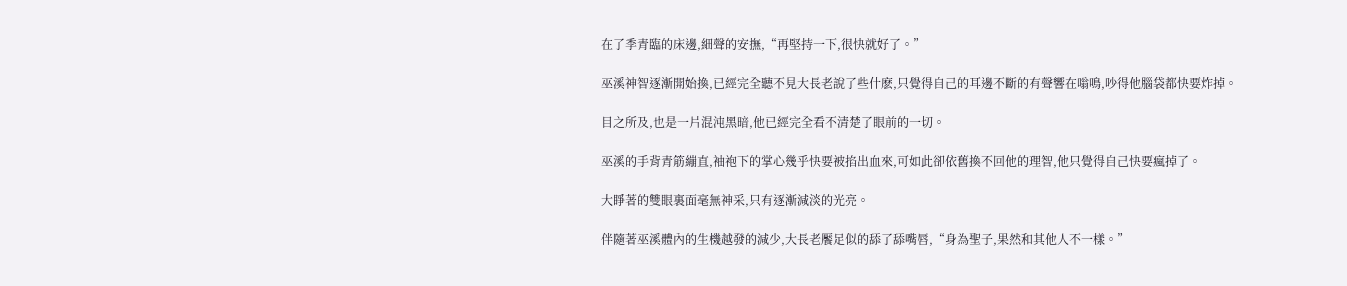在了季青臨的床邊,細聲的安撫,“再堅持一下,很快就好了。”

巫溪神智逐漸開始換,已經完全聽不見大長老說了些什麽,只覺得自己的耳邊不斷的有聲響在嗡鳴,吵得他腦袋都快要炸掉。

目之所及,也是一片混沌黑暗,他已經完全看不清楚了眼前的一切。

巫溪的手背青筋繃直,袖袍下的掌心幾乎快要被掐出血來,可如此卻依舊換不回他的理智,他只覺得自己快要瘋掉了。

大睜著的雙眼裏面毫無神采,只有逐漸減淡的光亮。

伴隨著巫溪體內的生機越發的減少,大長老饜足似的舔了舔嘴唇,“身為聖子,果然和其他人不一樣。”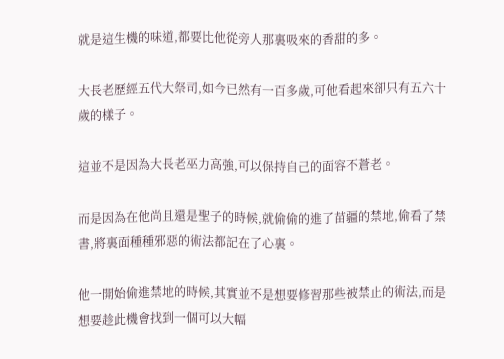就是這生機的味道,都要比他從旁人那裏吸來的香甜的多。

大長老歷經五代大祭司,如今已然有一百多歲,可他看起來卻只有五六十歲的樣子。

這並不是因為大長老巫力高強,可以保持自己的面容不蒼老。

而是因為在他尚且還是聖子的時候,就偷偷的進了苗疆的禁地,偷看了禁書,將裏面種種邪惡的術法都記在了心裏。

他一開始偷進禁地的時候,其實並不是想要修習那些被禁止的術法,而是想要趁此機會找到一個可以大幅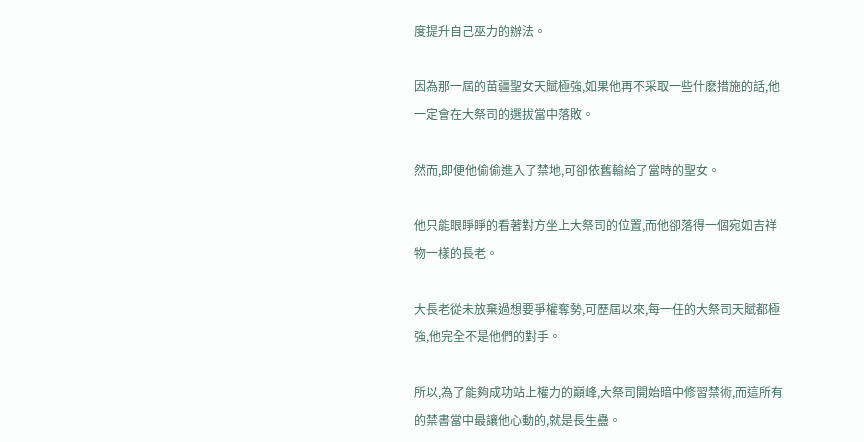度提升自己巫力的辦法。

因為那一屆的苗疆聖女天賦極強,如果他再不采取一些什麽措施的話,他一定會在大祭司的選拔當中落敗。

然而,即便他偷偷進入了禁地,可卻依舊輸給了當時的聖女。

他只能眼睜睜的看著對方坐上大祭司的位置,而他卻落得一個宛如吉祥物一樣的長老。

大長老從未放棄過想要爭權奪勢,可歷屆以來,每一任的大祭司天賦都極強,他完全不是他們的對手。

所以,為了能夠成功站上權力的巔峰,大祭司開始暗中修習禁術,而這所有的禁書當中最讓他心動的,就是長生蠱。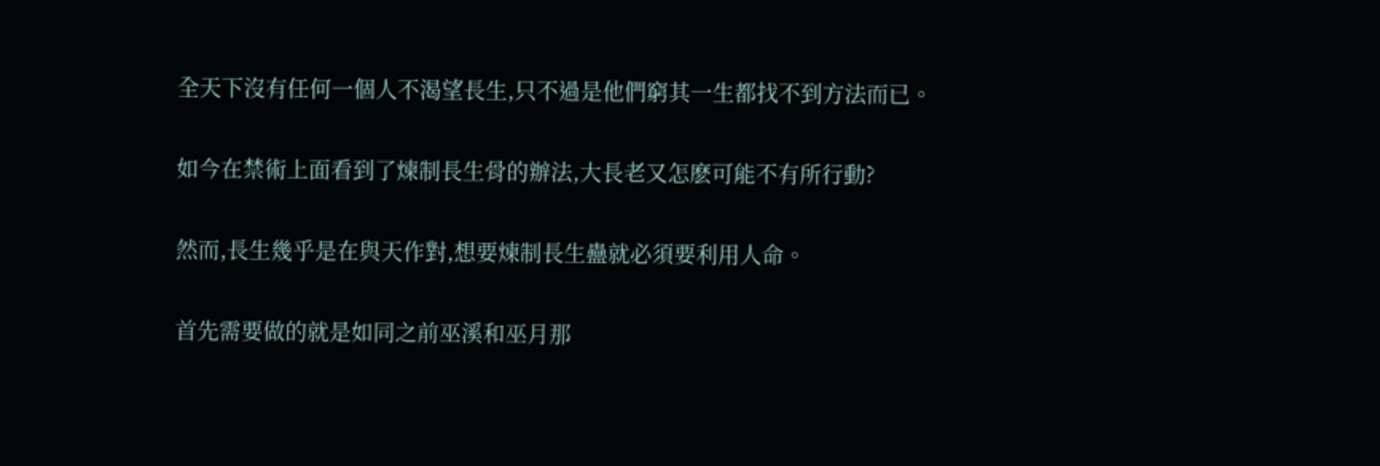全天下沒有任何一個人不渴望長生,只不過是他們窮其一生都找不到方法而已。

如今在禁術上面看到了煉制長生骨的辦法,大長老又怎麽可能不有所行動?

然而,長生幾乎是在與天作對,想要煉制長生蠱就必須要利用人命。

首先需要做的就是如同之前巫溪和巫月那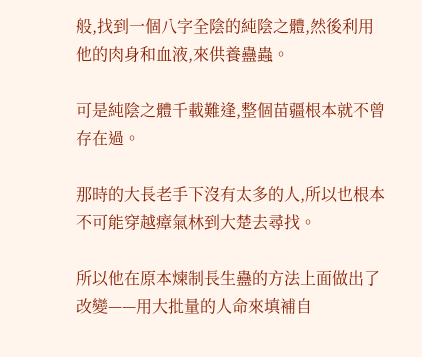般,找到一個八字全陰的純陰之體,然後利用他的肉身和血液,來供養蠱蟲。

可是純陰之體千載難逢,整個苗疆根本就不曾存在過。

那時的大長老手下沒有太多的人,所以也根本不可能穿越瘴氣林到大楚去尋找。

所以他在原本煉制長生蠱的方法上面做出了改變——用大批量的人命來填補自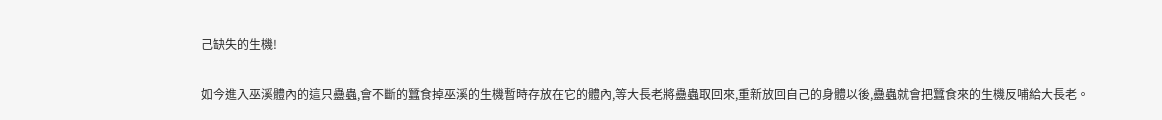己缺失的生機!

如今進入巫溪體內的這只蠱蟲,會不斷的蠶食掉巫溪的生機暫時存放在它的體內,等大長老將蠱蟲取回來,重新放回自己的身體以後,蠱蟲就會把蠶食來的生機反哺給大長老。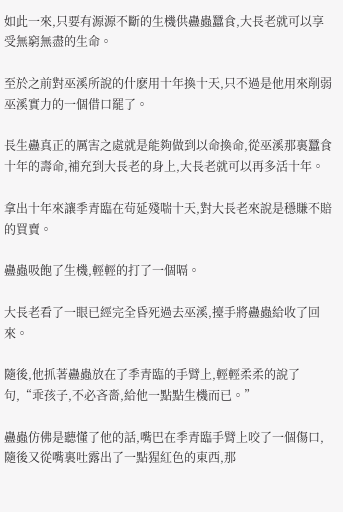如此一來,只要有源源不斷的生機供蠱蟲蠶食,大長老就可以享受無窮無盡的生命。

至於之前對巫溪所說的什麽用十年換十天,只不過是他用來削弱巫溪實力的一個借口罷了。

長生蠱真正的厲害之處就是能夠做到以命換命,從巫溪那裏蠶食十年的壽命,補充到大長老的身上,大長老就可以再多活十年。

拿出十年來讓季青臨在茍延殘喘十天,對大長老來說是穩賺不賠的買賣。

蠱蟲吸飽了生機,輕輕的打了一個嗝。

大長老看了一眼已經完全昏死過去巫溪,擡手將蠱蟲給收了回來。

隨後,他抓著蠱蟲放在了季青臨的手臂上,輕輕柔柔的說了句,“乖孩子,不必吝嗇,給他一點點生機而已。”

蠱蟲仿佛是聽懂了他的話,嘴巴在季青臨手臂上咬了一個傷口,隨後又從嘴裏吐露出了一點猩紅色的東西,那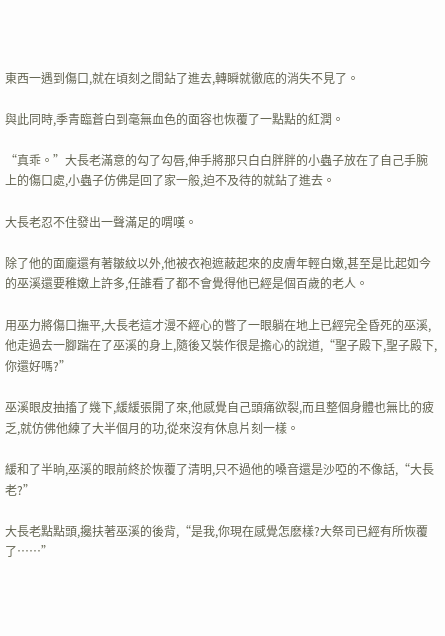東西一遇到傷口,就在頃刻之間鉆了進去,轉瞬就徹底的消失不見了。

與此同時,季青臨蒼白到毫無血色的面容也恢覆了一點點的紅潤。

“真乖。”大長老滿意的勾了勾唇,伸手將那只白白胖胖的小蟲子放在了自己手腕上的傷口處,小蟲子仿佛是回了家一般,迫不及待的就鉆了進去。

大長老忍不住發出一聲滿足的喟嘆。

除了他的面龐還有著皺紋以外,他被衣袍遮蔽起來的皮膚年輕白嫩,甚至是比起如今的巫溪還要稚嫩上許多,任誰看了都不會覺得他已經是個百歲的老人。

用巫力將傷口撫平,大長老這才漫不經心的瞥了一眼躺在地上已經完全昏死的巫溪,他走過去一腳踹在了巫溪的身上,隨後又裝作很是擔心的說道,“聖子殿下,聖子殿下,你還好嗎?”

巫溪眼皮抽搐了幾下,緩緩張開了來,他感覺自己頭痛欲裂,而且整個身體也無比的疲乏,就仿佛他練了大半個月的功,從來沒有休息片刻一樣。

緩和了半晌,巫溪的眼前終於恢覆了清明,只不過他的嗓音還是沙啞的不像話,“大長老?”

大長老點點頭,攙扶著巫溪的後背,“是我,你現在感覺怎麽樣?大祭司已經有所恢覆了……”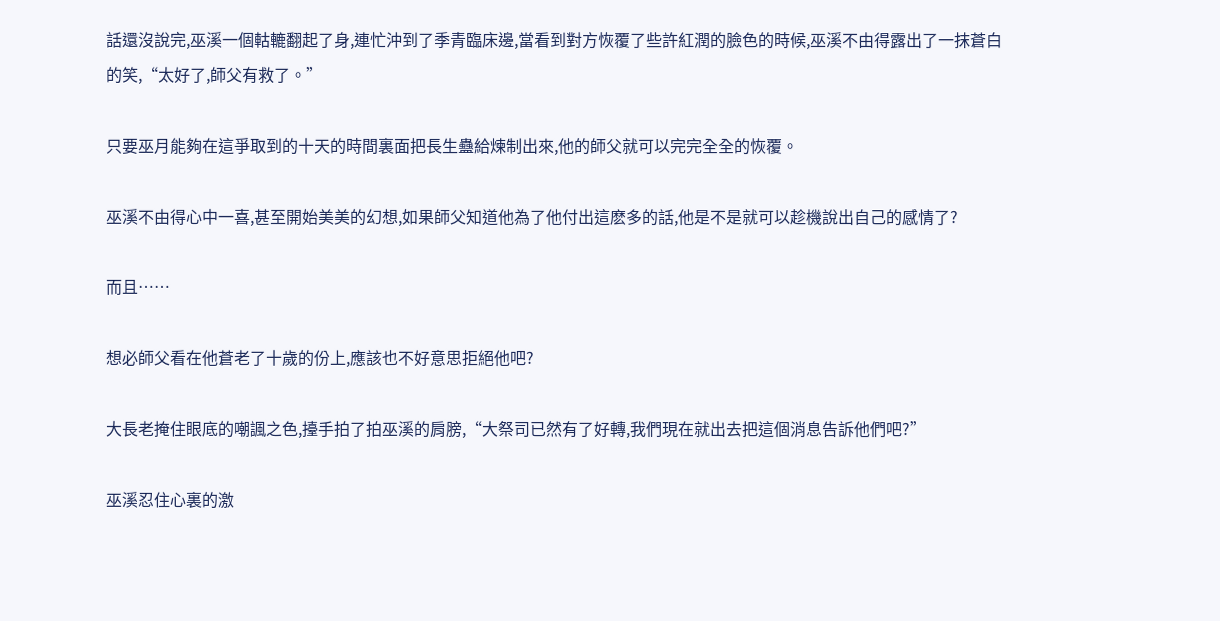話還沒說完,巫溪一個軲轆翻起了身,連忙沖到了季青臨床邊,當看到對方恢覆了些許紅潤的臉色的時候,巫溪不由得露出了一抹蒼白的笑,“太好了,師父有救了。”

只要巫月能夠在這爭取到的十天的時間裏面把長生蠱給煉制出來,他的師父就可以完完全全的恢覆。

巫溪不由得心中一喜,甚至開始美美的幻想,如果師父知道他為了他付出這麽多的話,他是不是就可以趁機說出自己的感情了?

而且……

想必師父看在他蒼老了十歲的份上,應該也不好意思拒絕他吧?

大長老掩住眼底的嘲諷之色,擡手拍了拍巫溪的肩膀,“大祭司已然有了好轉,我們現在就出去把這個消息告訴他們吧?”

巫溪忍住心裏的激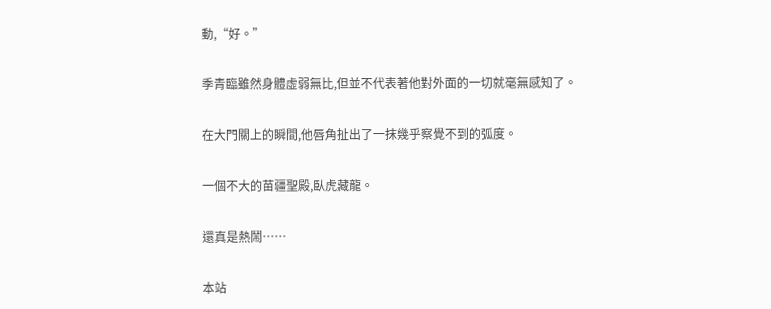動,“好。”

季青臨雖然身體虛弱無比,但並不代表著他對外面的一切就毫無感知了。

在大門關上的瞬間,他唇角扯出了一抹幾乎察覺不到的弧度。

一個不大的苗疆聖殿,臥虎藏龍。

還真是熱鬧……

本站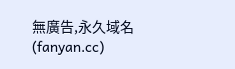無廣告,永久域名(fanyan.cc)